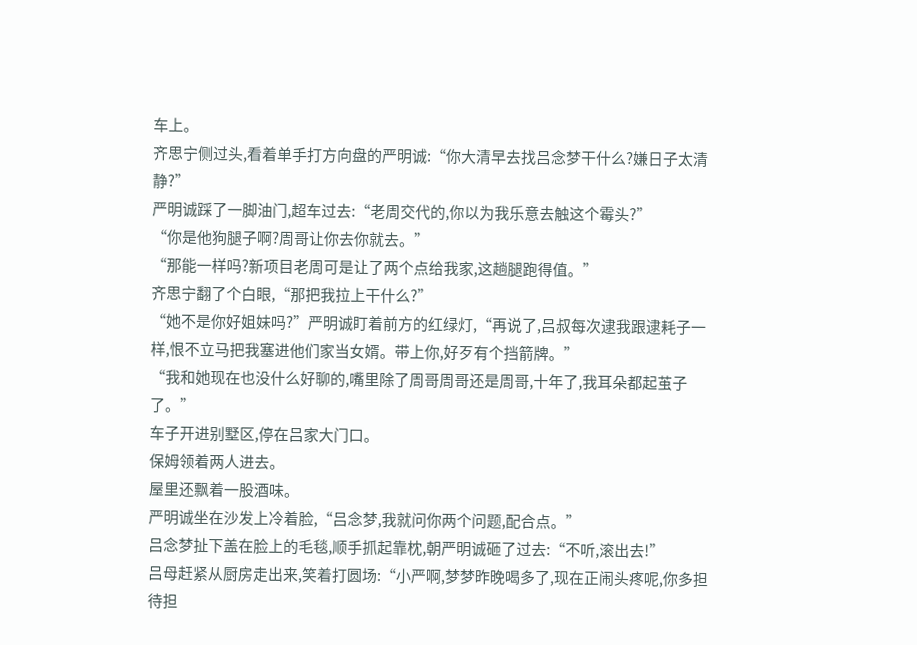车上。
齐思宁侧过头,看着单手打方向盘的严明诚:“你大清早去找吕念梦干什么?嫌日子太清静?”
严明诚踩了一脚油门,超车过去:“老周交代的,你以为我乐意去触这个霉头?”
“你是他狗腿子啊?周哥让你去你就去。”
“那能一样吗?新项目老周可是让了两个点给我家,这趟腿跑得值。”
齐思宁翻了个白眼,“那把我拉上干什么?”
“她不是你好姐妹吗?”严明诚盯着前方的红绿灯,“再说了,吕叔每次逮我跟逮耗子一样,恨不立马把我塞进他们家当女婿。带上你,好歹有个挡箭牌。”
“我和她现在也没什么好聊的,嘴里除了周哥周哥还是周哥,十年了,我耳朵都起茧子了。”
车子开进别墅区,停在吕家大门口。
保姆领着两人进去。
屋里还飘着一股酒味。
严明诚坐在沙发上冷着脸,“吕念梦,我就问你两个问题,配合点。”
吕念梦扯下盖在脸上的毛毯,顺手抓起靠枕,朝严明诚砸了过去:“不听,滚出去!”
吕母赶紧从厨房走出来,笑着打圆场:“小严啊,梦梦昨晚喝多了,现在正闹头疼呢,你多担待担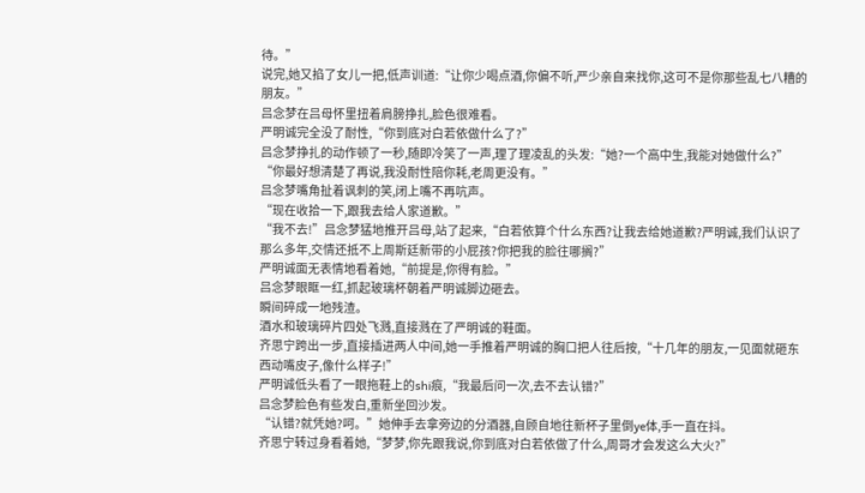待。”
说完,她又掐了女儿一把,低声训道:“让你少喝点酒,你偏不听,严少亲自来找你,这可不是你那些乱七八糟的朋友。”
吕念梦在吕母怀里扭着肩膀挣扎,脸色很难看。
严明诚完全没了耐性,“你到底对白若依做什么了?”
吕念梦挣扎的动作顿了一秒,随即冷笑了一声,理了理凌乱的头发:“她?一个高中生,我能对她做什么?”
“你最好想清楚了再说,我没耐性陪你耗,老周更没有。”
吕念梦嘴角扯着讽刺的笑,闭上嘴不再吭声。
“现在收拾一下,跟我去给人家道歉。”
“我不去!”吕念梦猛地推开吕母,站了起来,“白若依算个什么东西?让我去给她道歉?严明诚,我们认识了那么多年,交情还抵不上周斯廷新带的小屁孩?你把我的脸往哪搁?”
严明诚面无表情地看着她,“前提是,你得有脸。”
吕念梦眼眶一红,抓起玻璃杯朝着严明诚脚边砸去。
瞬间碎成一地残渣。
酒水和玻璃碎片四处飞溅,直接溅在了严明诚的鞋面。
齐思宁跨出一步,直接插进两人中间,她一手推着严明诚的胸口把人往后按,“十几年的朋友,一见面就砸东西动嘴皮子,像什么样子!”
严明诚低头看了一眼拖鞋上的shi痕,“我最后问一次,去不去认错?”
吕念梦脸色有些发白,重新坐回沙发。
“认错?就凭她?呵。”她伸手去拿旁边的分酒器,自顾自地往新杯子里倒ye体,手一直在抖。
齐思宁转过身看着她,“梦梦,你先跟我说,你到底对白若依做了什么,周哥才会发这么大火?”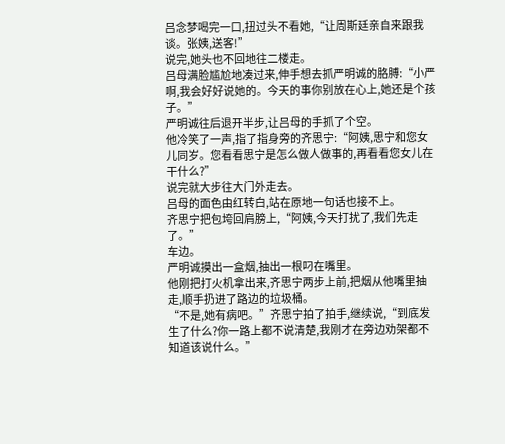吕念梦喝完一口,扭过头不看她,“让周斯廷亲自来跟我谈。张姨,送客!”
说完,她头也不回地往二楼走。
吕母满脸尴尬地凑过来,伸手想去抓严明诚的胳膊:“小严啊,我会好好说她的。今天的事你别放在心上,她还是个孩子。”
严明诚往后退开半步,让吕母的手抓了个空。
他冷笑了一声,指了指身旁的齐思宁:“阿姨,思宁和您女儿同岁。您看看思宁是怎么做人做事的,再看看您女儿在干什么?”
说完就大步往大门外走去。
吕母的面色由红转白,站在原地一句话也接不上。
齐思宁把包垮回肩膀上,“阿姨,今天打扰了,我们先走了。”
车边。
严明诚摸出一盒烟,抽出一根叼在嘴里。
他刚把打火机拿出来,齐思宁两步上前,把烟从他嘴里抽走,顺手扔进了路边的垃圾桶。
“不是,她有病吧。”齐思宁拍了拍手,继续说,“到底发生了什么?你一路上都不说清楚,我刚才在旁边劝架都不知道该说什么。”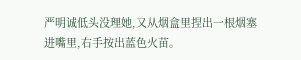严明诚低头没理她,又从烟盒里捏出一根烟塞进嘴里,右手按出蓝色火苗。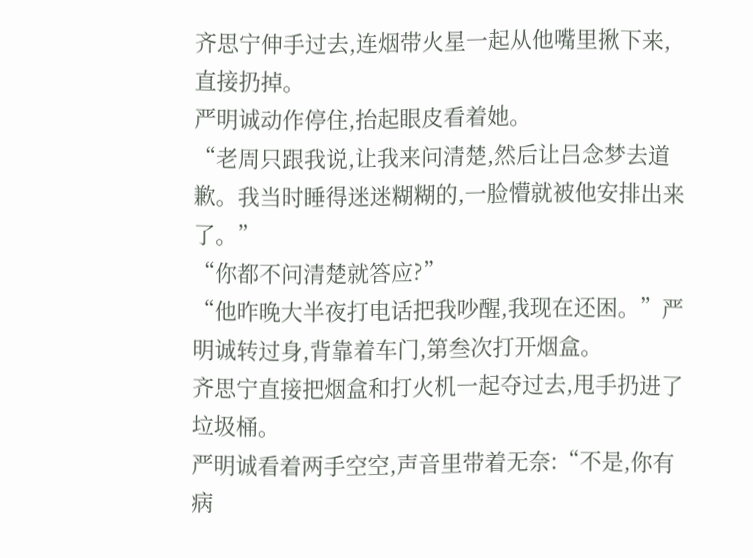齐思宁伸手过去,连烟带火星一起从他嘴里揪下来,直接扔掉。
严明诚动作停住,抬起眼皮看着她。
“老周只跟我说,让我来问清楚,然后让吕念梦去道歉。我当时睡得迷迷糊糊的,一脸懵就被他安排出来了。”
“你都不问清楚就答应?”
“他昨晚大半夜打电话把我吵醒,我现在还困。”严明诚转过身,背靠着车门,第叁次打开烟盒。
齐思宁直接把烟盒和打火机一起夺过去,甩手扔进了垃圾桶。
严明诚看着两手空空,声音里带着无奈:“不是,你有病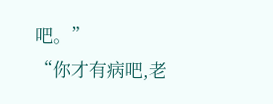吧。”
“你才有病吧,老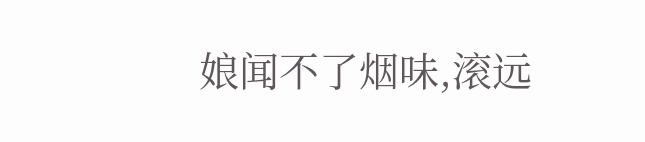娘闻不了烟味,滚远